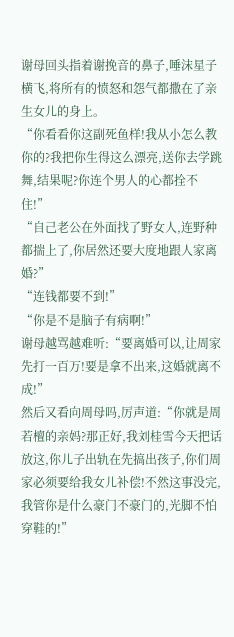谢母回头指着谢挽音的鼻子,唾沫星子横飞,将所有的愤怒和怨气都撒在了亲生女儿的身上。
“你看看你这副死鱼样!我从小怎么教你的?我把你生得这么漂亮,送你去学跳舞,结果呢?你连个男人的心都拴不住!”
“自己老公在外面找了野女人,连野种都揣上了,你居然还要大度地跟人家离婚?”
“连钱都要不到!”
“你是不是脑子有病啊!”
谢母越骂越难听:“要离婚可以,让周家先打一百万!要是拿不出来,这婚就离不成!”
然后又看向周母吗,厉声道:“你就是周若檀的亲妈?那正好,我刘桂雪今天把话放这,你儿子出轨在先搞出孩子,你们周家必须要给我女儿补偿!不然这事没完,我管你是什么豪门不豪门的,光脚不怕穿鞋的!”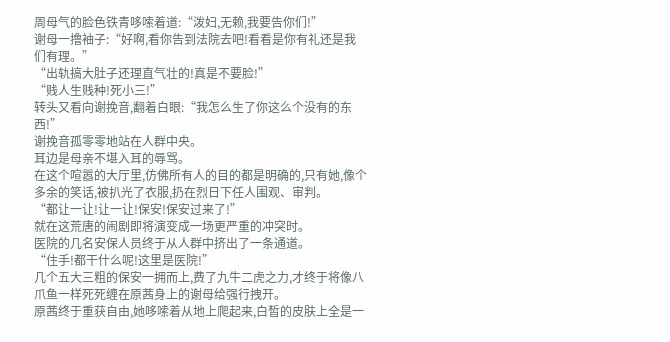周母气的脸色铁青哆嗦着道:“泼妇,无赖,我要告你们!”
谢母一撸袖子:“好啊,看你告到法院去吧!看看是你有礼还是我们有理。”
“出轨搞大肚子还理直气壮的!真是不要脸!”
“贱人生贱种!死小三!”
转头又看向谢挽音,翻着白眼:“我怎么生了你这么个没有的东西!”
谢挽音孤零零地站在人群中央。
耳边是母亲不堪入耳的辱骂。
在这个喧嚣的大厅里,仿佛所有人的目的都是明确的,只有她,像个多余的笑话,被扒光了衣服,扔在烈日下任人围观、审判。
“都让一让!让一让!保安!保安过来了!”
就在这荒唐的闹剧即将演变成一场更严重的冲突时。
医院的几名安保人员终于从人群中挤出了一条通道。
“住手!都干什么呢!这里是医院!”
几个五大三粗的保安一拥而上,费了九牛二虎之力,才终于将像八爪鱼一样死死缠在原茜身上的谢母给强行拽开。
原茜终于重获自由,她哆嗦着从地上爬起来,白皙的皮肤上全是一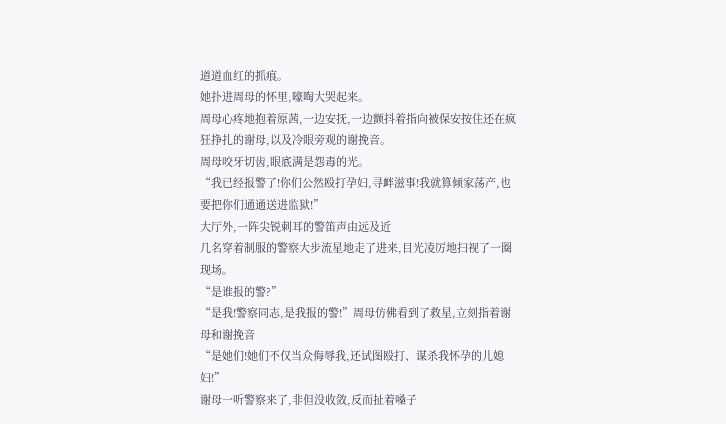道道血红的抓痕。
她扑进周母的怀里,嚎啕大哭起来。
周母心疼地抱着原茜,一边安抚,一边颤抖着指向被保安按住还在疯狂挣扎的谢母,以及冷眼旁观的谢挽音。
周母咬牙切齿,眼底满是怨毒的光。
“我已经报警了!你们公然殴打孕妇,寻衅滋事!我就算倾家荡产,也要把你们通通送进监狱!”
大厅外,一阵尖锐刺耳的警笛声由远及近
几名穿着制服的警察大步流星地走了进来,目光凌厉地扫视了一圈现场。
“是谁报的警?”
“是我!警察同志,是我报的警!”周母仿佛看到了救星,立刻指着谢母和谢挽音
“是她们!她们不仅当众侮辱我,还试图殴打、谋杀我怀孕的儿媳妇!”
谢母一听警察来了,非但没收敛,反而扯着嗓子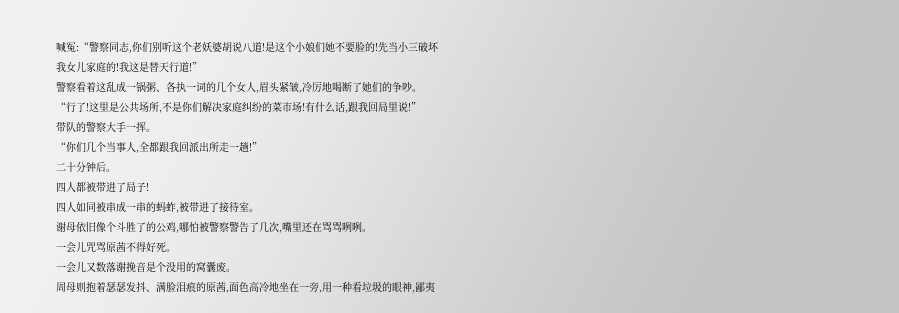喊冤:“警察同志,你们别听这个老妖婆胡说八道!是这个小娘们她不要脸的!先当小三破坏我女儿家庭的!我这是替天行道!”
警察看着这乱成一锅粥、各执一词的几个女人,眉头紧皱,冷厉地喝断了她们的争吵。
“行了!这里是公共场所,不是你们解决家庭纠纷的菜市场!有什么话,跟我回局里说!”
带队的警察大手一挥。
“你们几个当事人,全都跟我回派出所走一趟!”
二十分钟后。
四人都被带进了局子!
四人如同被串成一串的蚂蚱,被带进了接待室。
谢母依旧像个斗胜了的公鸡,哪怕被警察警告了几次,嘴里还在骂骂咧咧。
一会儿咒骂原茜不得好死。
一会儿又数落谢挽音是个没用的窝囊废。
周母则抱着瑟瑟发抖、满脸泪痕的原茜,面色高冷地坐在一旁,用一种看垃圾的眼神,鄙夷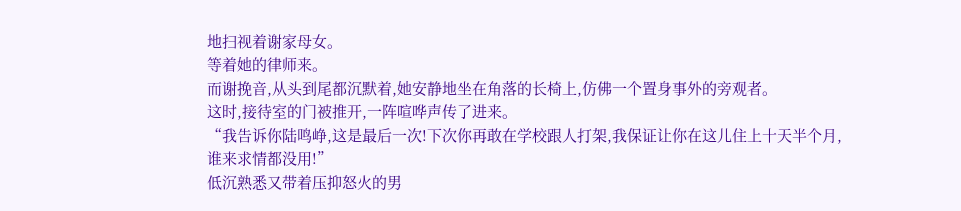地扫视着谢家母女。
等着她的律师来。
而谢挽音,从头到尾都沉默着,她安静地坐在角落的长椅上,仿佛一个置身事外的旁观者。
这时,接待室的门被推开,一阵喧哗声传了进来。
“我告诉你陆鸣峥,这是最后一次!下次你再敢在学校跟人打架,我保证让你在这儿住上十天半个月,谁来求情都没用!”
低沉熟悉又带着压抑怒火的男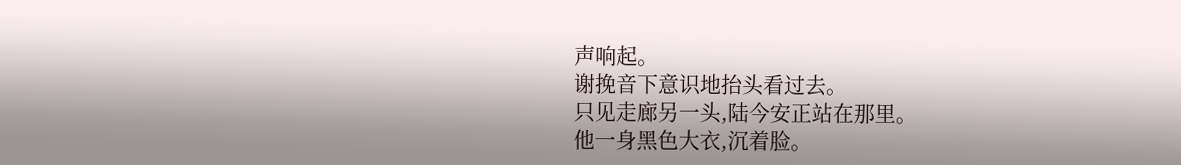声响起。
谢挽音下意识地抬头看过去。
只见走廊另一头,陆今安正站在那里。
他一身黑色大衣,沉着脸。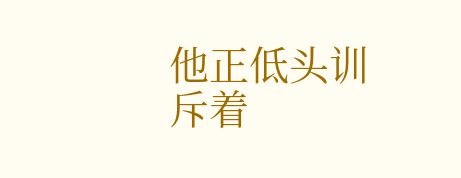他正低头训斥着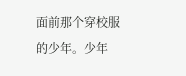面前那个穿校服的少年。少年